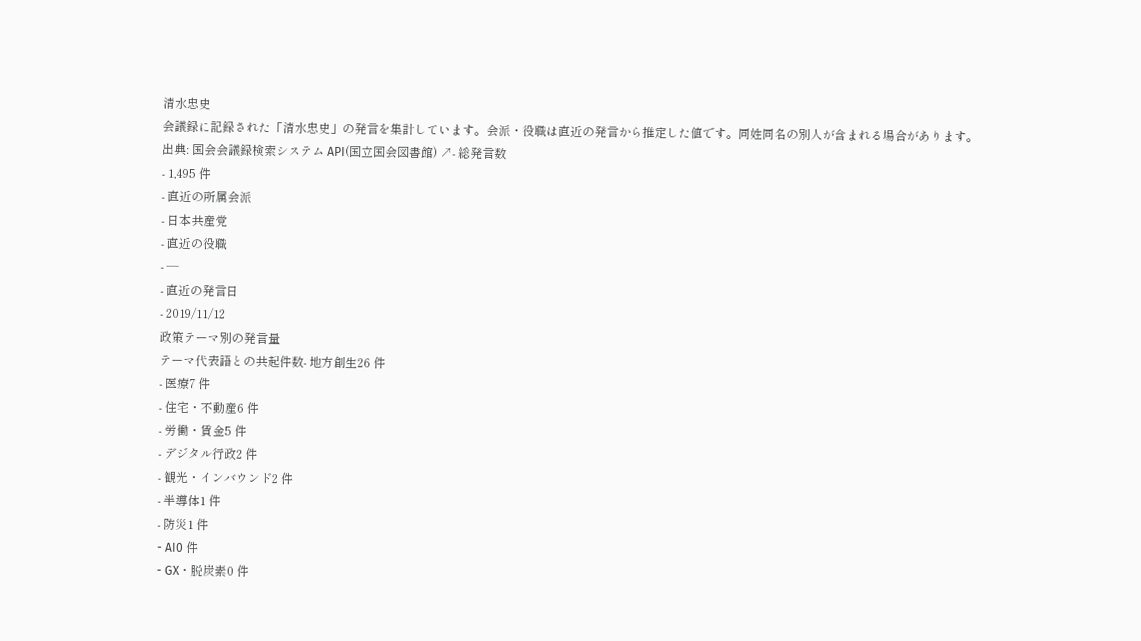清水忠史
会議録に記録された「清水忠史」の発言を集計しています。会派・役職は直近の発言から推定した値です。同姓同名の別人が含まれる場合があります。
出典: 国会会議録検索システム API(国立国会図書館) ↗- 総発言数
- 1,495 件
- 直近の所属会派
- 日本共産党
- 直近の役職
- —
- 直近の発言日
- 2019/11/12
政策テーマ別の発言量
テーマ代表語との共起件数- 地方創生26 件
- 医療7 件
- 住宅・不動産6 件
- 労働・賃金5 件
- デジタル行政2 件
- 観光・インバウンド2 件
- 半導体1 件
- 防災1 件
- AI0 件
- GX・脱炭素0 件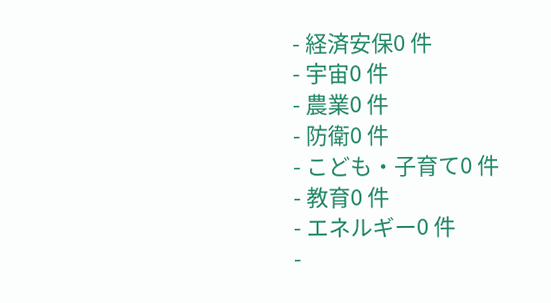- 経済安保0 件
- 宇宙0 件
- 農業0 件
- 防衛0 件
- こども・子育て0 件
- 教育0 件
- エネルギー0 件
-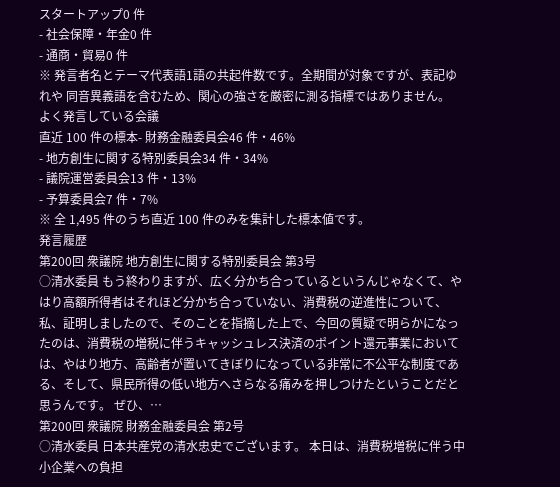スタートアップ0 件
- 社会保障・年金0 件
- 通商・貿易0 件
※ 発言者名とテーマ代表語1語の共起件数です。全期間が対象ですが、表記ゆれや 同音異義語を含むため、関心の強さを厳密に測る指標ではありません。
よく発言している会議
直近 100 件の標本- 財務金融委員会46 件・46%
- 地方創生に関する特別委員会34 件・34%
- 議院運営委員会13 件・13%
- 予算委員会7 件・7%
※ 全 1,495 件のうち直近 100 件のみを集計した標本値です。
発言履歴
第200回 衆議院 地方創生に関する特別委員会 第3号
○清水委員 もう終わりますが、広く分かち合っているというんじゃなくて、やはり高額所得者はそれほど分かち合っていない、消費税の逆進性について、私、証明しましたので、そのことを指摘した上で、今回の質疑で明らかになったのは、消費税の増税に伴うキャッシュレス決済のポイント還元事業においては、やはり地方、高齢者が置いてきぼりになっている非常に不公平な制度である、そして、県民所得の低い地方へさらなる痛みを押しつけたということだと思うんです。 ぜひ、…
第200回 衆議院 財務金融委員会 第2号
○清水委員 日本共産党の清水忠史でございます。 本日は、消費税増税に伴う中小企業への負担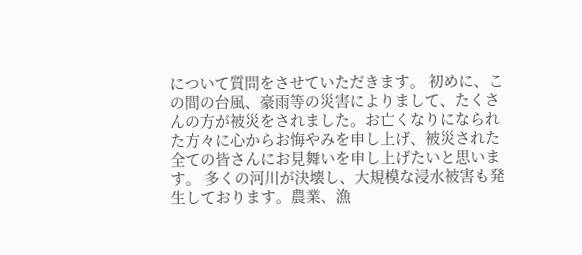について質問をさせていただきます。 初めに、この間の台風、豪雨等の災害によりまして、たくさんの方が被災をされました。お亡くなりになられた方々に心からお悔やみを申し上げ、被災された全ての皆さんにお見舞いを申し上げたいと思います。 多くの河川が決壊し、大規模な浸水被害も発生しております。農業、漁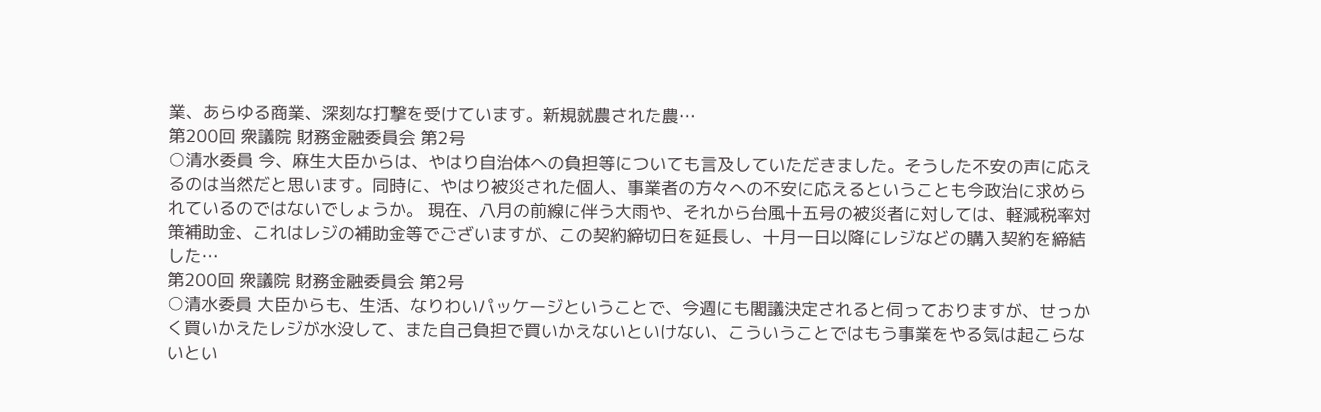業、あらゆる商業、深刻な打撃を受けています。新規就農された農…
第200回 衆議院 財務金融委員会 第2号
○清水委員 今、麻生大臣からは、やはり自治体への負担等についても言及していただきました。そうした不安の声に応えるのは当然だと思います。同時に、やはり被災された個人、事業者の方々への不安に応えるということも今政治に求められているのではないでしょうか。 現在、八月の前線に伴う大雨や、それから台風十五号の被災者に対しては、軽減税率対策補助金、これはレジの補助金等でございますが、この契約締切日を延長し、十月一日以降にレジなどの購入契約を締結した…
第200回 衆議院 財務金融委員会 第2号
○清水委員 大臣からも、生活、なりわいパッケージということで、今週にも閣議決定されると伺っておりますが、せっかく買いかえたレジが水没して、また自己負担で買いかえないといけない、こういうことではもう事業をやる気は起こらないとい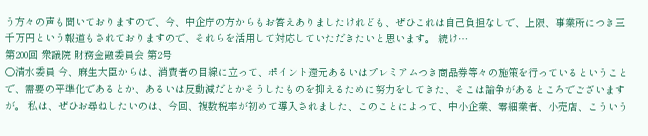う方々の声も聞いておりますので、今、中企庁の方からもお答えありましたけれども、ぜひこれは自己負担なしで、上限、事業所につき三千万円という報道もされておりますので、それらを活用して対応していただきたいと思います。 続け…
第200回 衆議院 財務金融委員会 第2号
○清水委員 今、麻生大臣からは、消費者の目線に立って、ポイント還元あるいはプレミアムつき商品券等々の施策を行っているということで、需要の平準化であるとか、あるいは反動減だとかそうしたものを抑えるために努力をしてきた、そこは論争があるところでございますが。 私は、ぜひお尋ねしたいのは、今回、複数税率が初めて導入されました、このことによって、中小企業、零細業者、小売店、こういう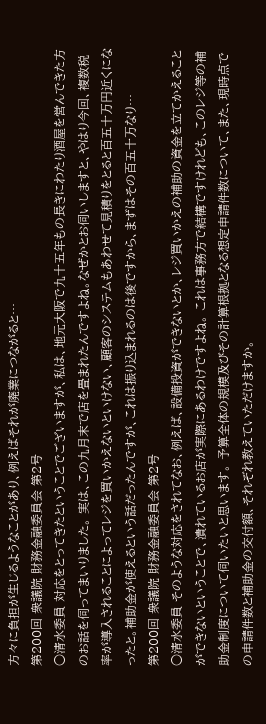方々に負担が生じるようなことがあり、例えばそれが廃業につながると…
第200回 衆議院 財務金融委員会 第2号
○清水委員 対応をとってきたということでございますが、私は、地元大阪で九十五年もの長きにわたり酒屋を営んできた方のお話を伺ってまいりました。 実は、この九月末で店を畳まれたんですよね。なぜかとお伺いしますと、やはり今回、複数税率が導入されることによってレジを買いかえないといけない、顧客のシステムもあわせて見積りをとると百五十万円近くになったと。補助金が使えるという話だったんですが、これは振り込まれるのは後ですから、まずはその百五十万なり…
第200回 衆議院 財務金融委員会 第2号
○清水委員 そのような対応をされてなお、例えば、設備投資ができないとか、レジ買いかえの補助の資金を立てかえることができないということで、潰れているお店が実際にあるわけですよね。 これは事務方で結構ですけれども、このレジ等の補助金制度について伺いたいと思います。 予算全体の規模及びその計算根拠となる想定申請件数について、また、現時点での申請件数と補助金の交付額、それぞれ教えていただけますか。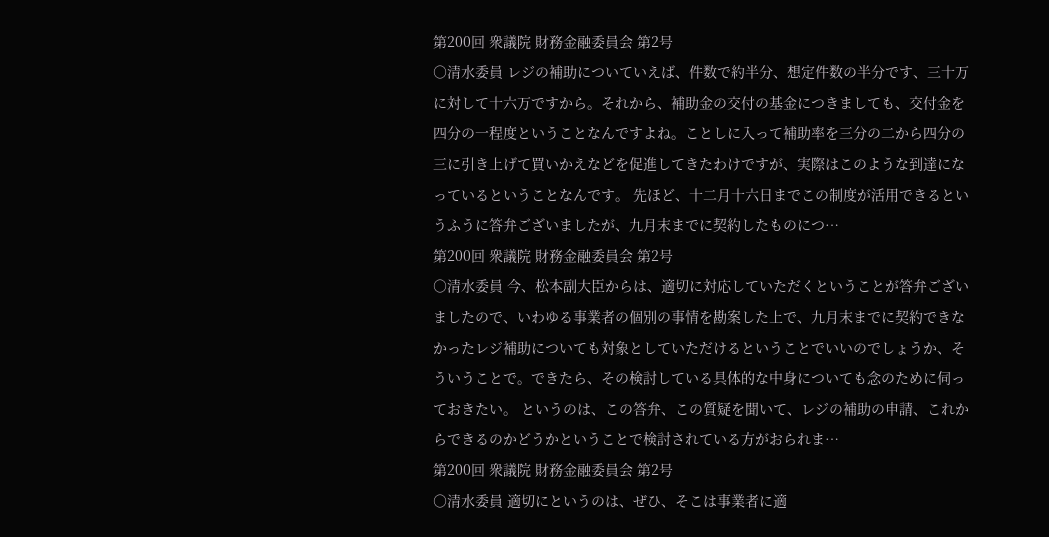第200回 衆議院 財務金融委員会 第2号
○清水委員 レジの補助についていえば、件数で約半分、想定件数の半分です、三十万に対して十六万ですから。それから、補助金の交付の基金につきましても、交付金を四分の一程度ということなんですよね。ことしに入って補助率を三分の二から四分の三に引き上げて買いかえなどを促進してきたわけですが、実際はこのような到達になっているということなんです。 先ほど、十二月十六日までこの制度が活用できるというふうに答弁ございましたが、九月末までに契約したものにつ…
第200回 衆議院 財務金融委員会 第2号
○清水委員 今、松本副大臣からは、適切に対応していただくということが答弁ございましたので、いわゆる事業者の個別の事情を勘案した上で、九月末までに契約できなかったレジ補助についても対象としていただけるということでいいのでしょうか、そういうことで。できたら、その検討している具体的な中身についても念のために伺っておきたい。 というのは、この答弁、この質疑を聞いて、レジの補助の申請、これからできるのかどうかということで検討されている方がおられま…
第200回 衆議院 財務金融委員会 第2号
○清水委員 適切にというのは、ぜひ、そこは事業者に適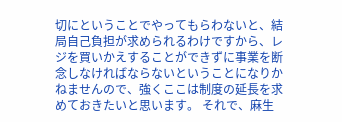切にということでやってもらわないと、結局自己負担が求められるわけですから、レジを買いかえすることができずに事業を断念しなければならないということになりかねませんので、強くここは制度の延長を求めておきたいと思います。 それで、麻生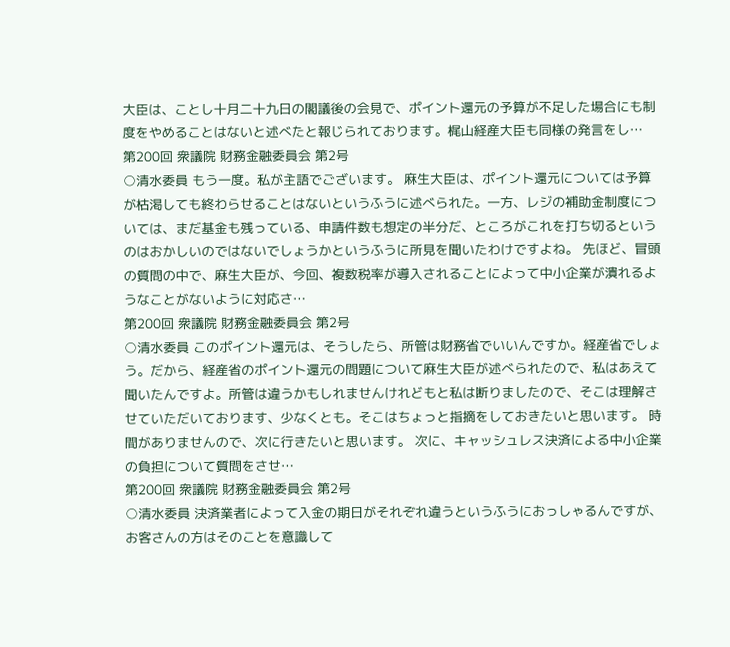大臣は、ことし十月二十九日の閣議後の会見で、ポイント還元の予算が不足した場合にも制度をやめることはないと述べたと報じられております。梶山経産大臣も同様の発言をし…
第200回 衆議院 財務金融委員会 第2号
○清水委員 もう一度。私が主語でございます。 麻生大臣は、ポイント還元については予算が枯渇しても終わらせることはないというふうに述べられた。一方、レジの補助金制度については、まだ基金も残っている、申請件数も想定の半分だ、ところがこれを打ち切るというのはおかしいのではないでしょうかというふうに所見を聞いたわけですよね。 先ほど、冒頭の質問の中で、麻生大臣が、今回、複数税率が導入されることによって中小企業が潰れるようなことがないように対応さ…
第200回 衆議院 財務金融委員会 第2号
○清水委員 このポイント還元は、そうしたら、所管は財務省でいいんですか。経産省でしょう。だから、経産省のポイント還元の問題について麻生大臣が述べられたので、私はあえて聞いたんですよ。所管は違うかもしれませんけれどもと私は断りましたので、そこは理解させていただいております、少なくとも。そこはちょっと指摘をしておきたいと思います。 時間がありませんので、次に行きたいと思います。 次に、キャッシュレス決済による中小企業の負担について質問をさせ…
第200回 衆議院 財務金融委員会 第2号
○清水委員 決済業者によって入金の期日がそれぞれ違うというふうにおっしゃるんですが、お客さんの方はそのことを意識して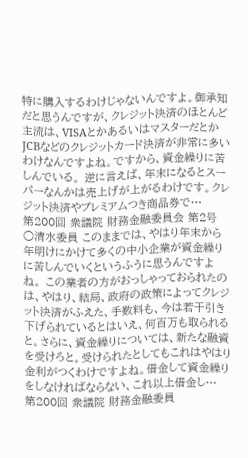特に購入するわけじゃないんですよ。御承知だと思うんですが、クレジット決済のほとんど主流は、VISAとかあるいはマスターだとかJCBなどのクレジットカード決済が非常に多いわけなんですよね。ですから、資金繰りに苦しんでいる。 逆に言えば、年末になるとスーパーなんかは売上げが上がるわけです。クレジット決済やプレミアムつき商品券で…
第200回 衆議院 財務金融委員会 第2号
○清水委員 このままでは、やはり年末から年明けにかけて多くの中小企業が資金繰りに苦しんでいくというふうに思うんですよね。 この業者の方がおっしゃっておられたのは、やはり、結局、政府の政策によってクレジット決済がふえた、手数料も、今は若干引き下げられているとはいえ、何百万も取られると。さらに、資金繰りについては、新たな融資を受けろと。受けられたとしてもこれはやはり金利がつくわけですよね。借金して資金繰りをしなければならない、これ以上借金し…
第200回 衆議院 財務金融委員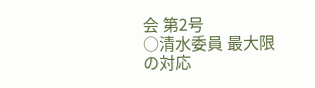会 第2号
○清水委員 最大限の対応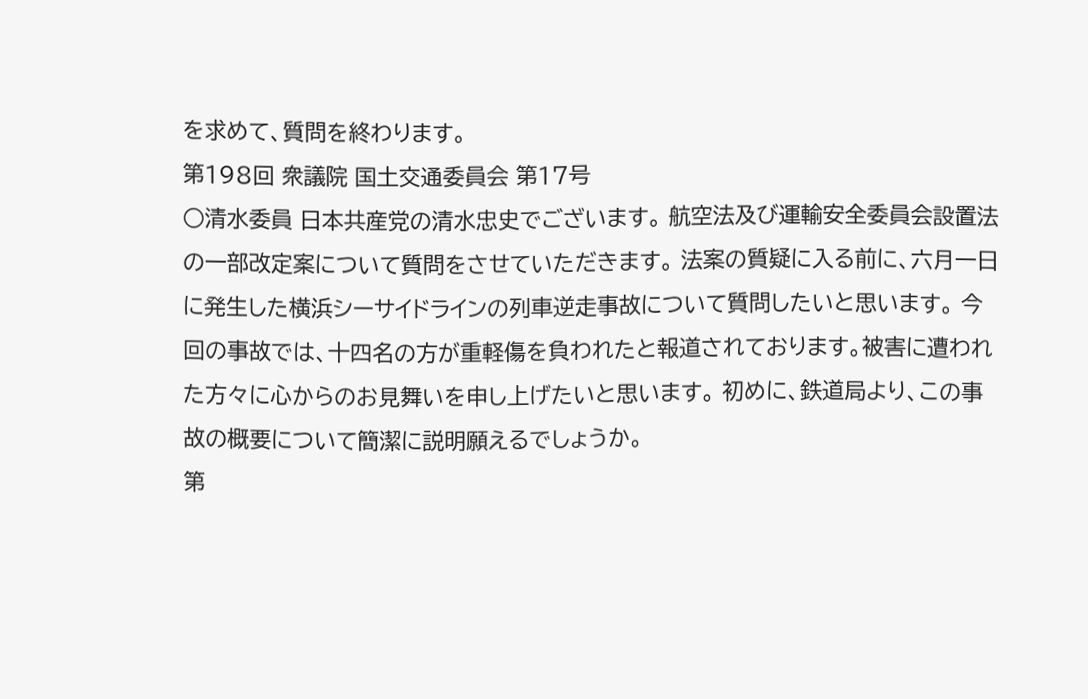を求めて、質問を終わります。
第198回 衆議院 国土交通委員会 第17号
○清水委員 日本共産党の清水忠史でございます。 航空法及び運輸安全委員会設置法の一部改定案について質問をさせていただきます。 法案の質疑に入る前に、六月一日に発生した横浜シーサイドラインの列車逆走事故について質問したいと思います。 今回の事故では、十四名の方が重軽傷を負われたと報道されております。被害に遭われた方々に心からのお見舞いを申し上げたいと思います。 初めに、鉄道局より、この事故の概要について簡潔に説明願えるでしょうか。
第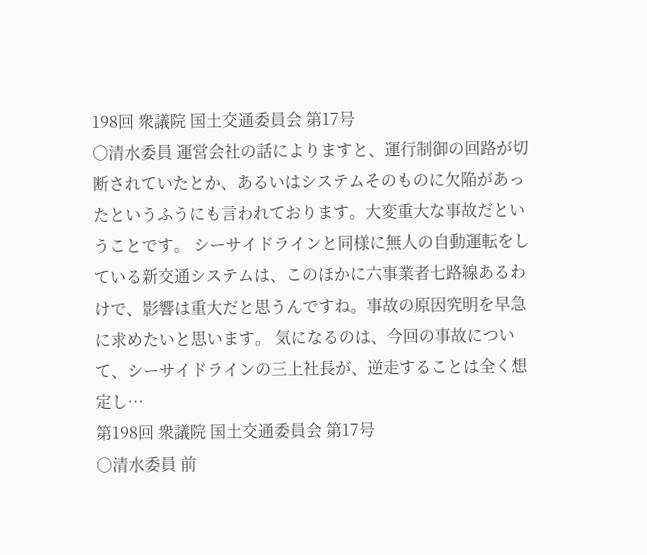198回 衆議院 国土交通委員会 第17号
○清水委員 運営会社の話によりますと、運行制御の回路が切断されていたとか、あるいはシステムそのものに欠陥があったというふうにも言われております。大変重大な事故だということです。 シーサイドラインと同様に無人の自動運転をしている新交通システムは、このほかに六事業者七路線あるわけで、影響は重大だと思うんですね。事故の原因究明を早急に求めたいと思います。 気になるのは、今回の事故について、シーサイドラインの三上社長が、逆走することは全く想定し…
第198回 衆議院 国土交通委員会 第17号
○清水委員 前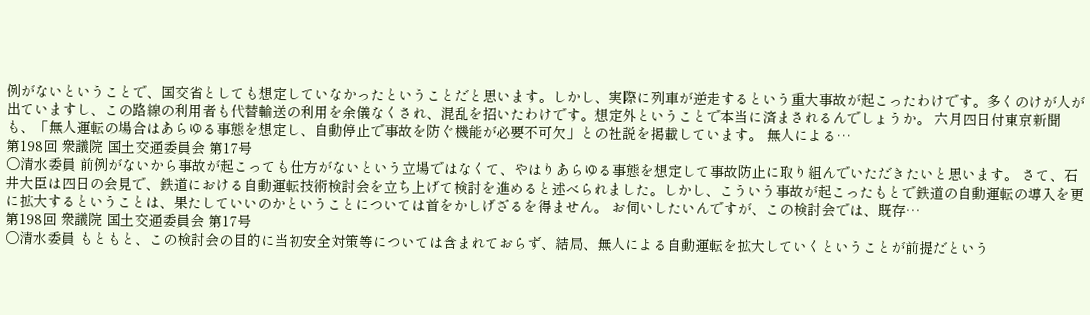例がないということで、国交省としても想定していなかったということだと思います。しかし、実際に列車が逆走するという重大事故が起こったわけです。多くのけが人が出ていますし、この路線の利用者も代替輸送の利用を余儀なくされ、混乱を招いたわけです。想定外ということで本当に済まされるんでしょうか。 六月四日付東京新聞も、「無人運転の場合はあらゆる事態を想定し、自動停止で事故を防ぐ機能が必要不可欠」との社説を掲載しています。 無人による…
第198回 衆議院 国土交通委員会 第17号
○清水委員 前例がないから事故が起こっても仕方がないという立場ではなくて、やはりあらゆる事態を想定して事故防止に取り組んでいただきたいと思います。 さて、石井大臣は四日の会見で、鉄道における自動運転技術検討会を立ち上げて検討を進めると述べられました。しかし、こういう事故が起こったもとで鉄道の自動運転の導入を更に拡大するということは、果たしていいのかということについては首をかしげざるを得ません。 お伺いしたいんですが、この検討会では、既存…
第198回 衆議院 国土交通委員会 第17号
○清水委員 もともと、この検討会の目的に当初安全対策等については含まれておらず、結局、無人による自動運転を拡大していくということが前提だという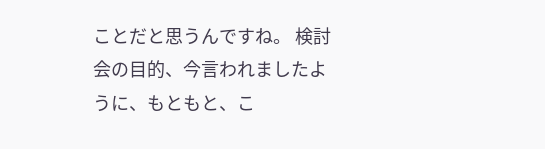ことだと思うんですね。 検討会の目的、今言われましたように、もともと、こ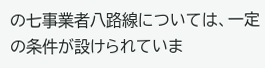の七事業者八路線については、一定の条件が設けられていま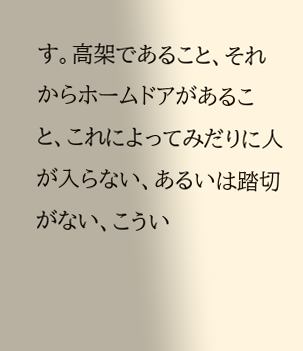す。高架であること、それからホームドアがあること、これによってみだりに人が入らない、あるいは踏切がない、こうい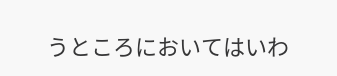うところにおいてはいわ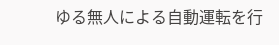ゆる無人による自動運転を行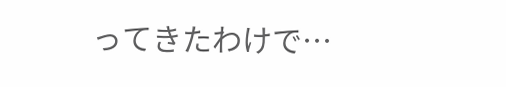ってきたわけで…